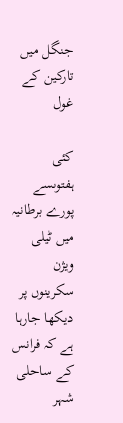جنگل میں تارکین کے غول

کئی ہفتوںسے پورے برطانیہ میں ٹیلی ویژن سکرینوں پر دیکھا جارہا ہے کہ فرانس کے ساحلی شہر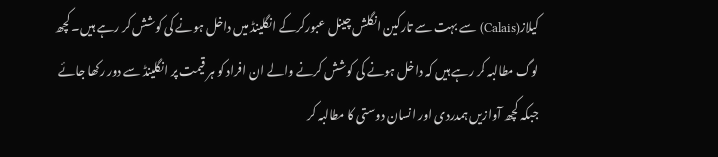کیلاز(Calais) سے بہت سے تارکین انگلش چینل عبورکرکے انگلینڈ میں داخل ہونے کی کوشش کر رہے ہیں۔ کچھ لوگ مطالبہ کر رہے ہیں کہ داخل ہونے کی کوشش کرنے والے ان افراد کو ہر قیمت پر انگلینڈ سے دور رکھا جائے جبکہ کچھ آوازیں ہمدردی اور انسان دوستی کا مطالبہ کر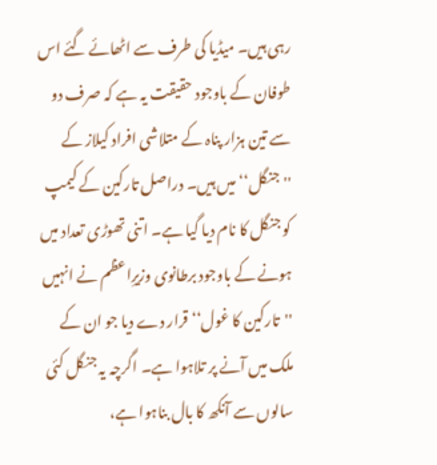رہی ہیں۔ میڈیا کی طرف سے اٹھائے گئے اس طوفان کے باوجود حقیقت یہ ہے کہ صرف دو سے تین ہزار پناہ کے متلاشی افراد کیلاز کے ''جنگل‘‘ میں ہیں۔ دراصل تارکین کے کیمپ کو جنگل کا نام دیا گیا ہے۔ اتنی تھوڑی تعداد میں ہونے کے باوجود برطانوی وزیرِاعظم نے انہیں ''تارکین کا غول‘‘ قرار دے دیا جو ان کے ملک میں آنے پر تلاہوا ہے۔ اگرچہ یہ جنگل کئی سالوں سے آنکھ کا بال بناہوا ہے،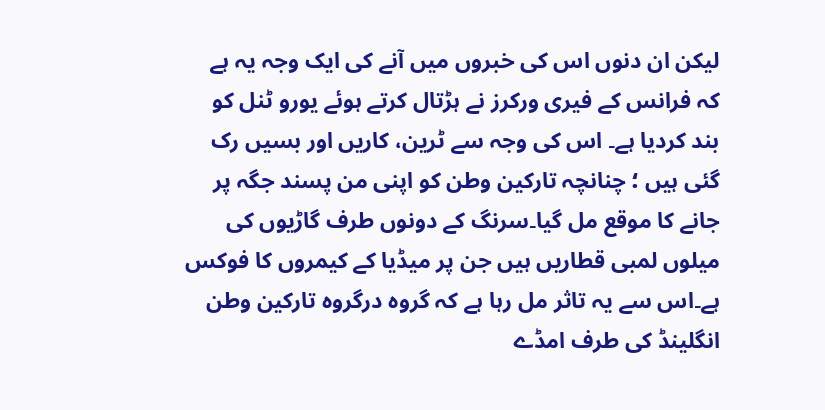لیکن ان دنوں اس کی خبروں میں آنے کی ایک وجہ یہ ہے کہ فرانس کے فیری ورکرز نے ہڑتال کرتے ہوئے یورو ٹنل کو بند کردیا ہے۔ اس کی وجہ سے ٹرین، کاریں اور بسیں رک گئی ہیں ؛ چنانچہ تارکین وطن کو اپنی من پسند جگہ پر جانے کا موقع مل گیا۔سرنگ کے دونوں طرف گاڑیوں کی میلوں لمبی قطاریں ہیں جن پر میڈیا کے کیمروں کا فوکس ہے۔اس سے یہ تاثر مل رہا ہے کہ گروہ درگروہ تارکین وطن انگلینڈ کی طرف امڈے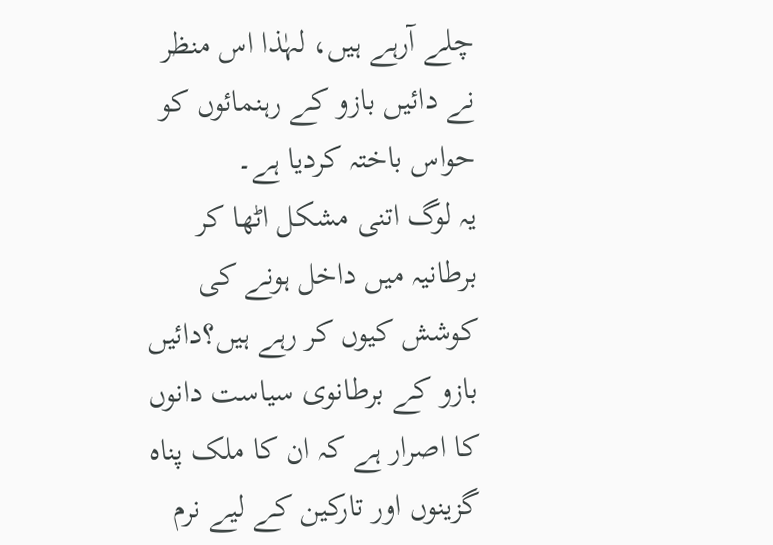چلے آرہے ہیں، لہٰذا اس منظر نے دائیں بازو کے رہنمائوں کو حواس باختہ کردیا ہے۔
یہ لوگ اتنی مشکل اٹھا کر برطانیہ میں داخل ہونے کی کوشش کیوں کر رہے ہیں؟دائیں بازو کے برطانوی سیاست دانوں کا اصرار ہے کہ ان کا ملک پناہ گزینوں اور تارکین کے لیے نرم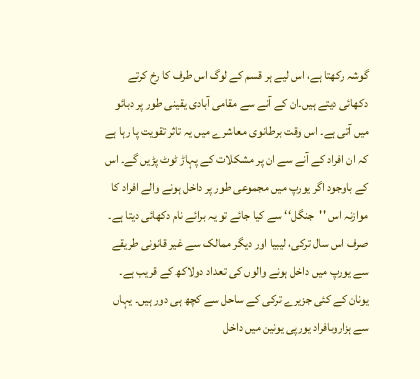گوشہ رکھتا ہے، اس لیے ہر قسم کے لوگ اس طرف کا رخ کرتے دکھائی دیتے ہیں۔ان کے آنے سے مقامی آبادی یقینی طور پر دبائو میں آتی ہے۔ اس وقت برطانوی معاشرے میں یہ تاثر تقویت پا رہا ہے کہ ان افراد کے آنے سے ان پر مشکلات کے پہاڑ ٹوٹ پڑیں گے۔ اس کے باوجود اگر یورپ میں مجموعی طور پر داخل ہونے والے افراد کا موازنہ اس ''جنگل‘‘ سے کیا جائے تو یہ برائے نام دکھائی دیتا ہے۔ صرف اس سال ترکی، لیبیا اور دیگر ممالک سے غیر قانونی طریقے سے یورپ میں داخل ہونے والوں کی تعداد دولاکھ کے قریب ہے۔ یونان کے کئی جزیرے ترکی کے ساحل سے کچھ ہی دور ہیں۔ یہاں سے ہزاروںافراد یورپی یونین میں داخل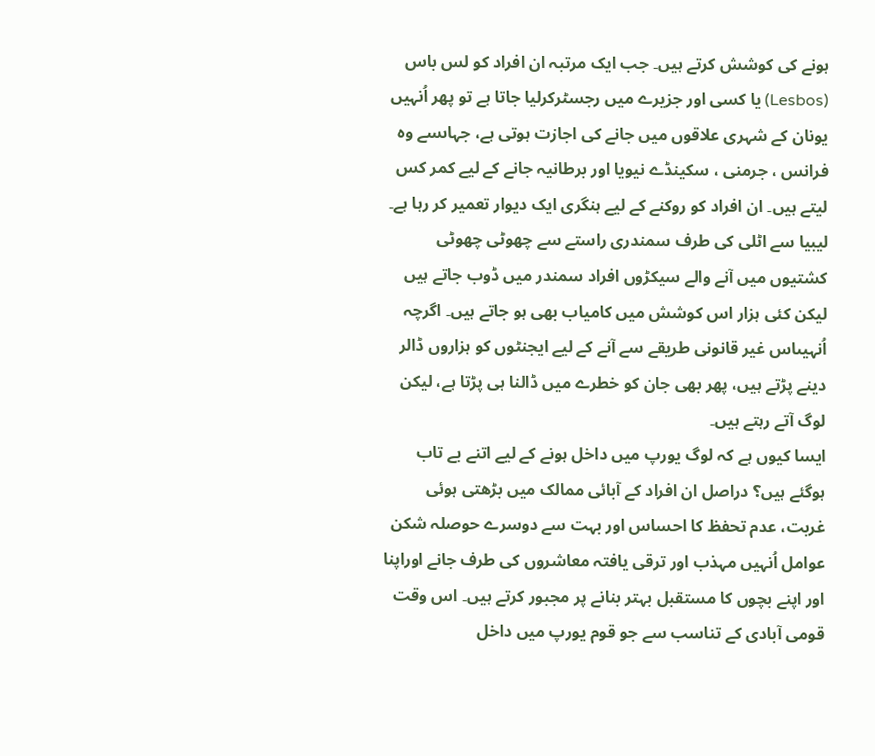ہونے کی کوشش کرتے ہیں۔ جب ایک مرتبہ ان افراد کو لس باس (Lesbos) یا کسی اور جزیرے میں رجسٹرکرلیا جاتا ہے تو پھر اُنہیں یونان کے شہری علاقوں میں جانے کی اجازت ہوتی ہے، جہاںسے وہ فرانس ، جرمنی ، سکینڈے نیویا اور برطانیہ جانے کے لیے کمر کس لیتے ہیں۔ ان افراد کو روکنے کے لیے ہنگری ایک دیوار تعمیر کر رہا ہے۔ لیبیا سے اٹلی کی طرف سمندری راستے سے چھوٹی چھوٹی کشتیوں میں آنے والے سیکڑوں افراد سمندر میں ڈوب جاتے ہیں لیکن کئی ہزار اس کوشش میں کامیاب بھی ہو جاتے ہیں۔ اگرچہ اُنہیںاس غیر قانونی طریقے سے آنے کے لیے ایجنٹوں کو ہزاروں ڈالر دینے پڑتے ہیں، پھر بھی جان کو خطرے میں ڈالنا ہی پڑتا ہے، لیکن لوگ آتے رہتے ہیں۔
ایسا کیوں ہے کہ لوگ یورپ میں داخل ہونے کے لیے اتنے بے تاب ہوگئے ہیں؟ دراصل ان افراد کے آبائی ممالک میں بڑھتی ہوئی غربت، عدم تحفظ کا احساس اور بہت سے دوسرے حوصلہ شکن عوامل اُنہیں مہذب اور ترقی یافتہ معاشروں کی طرف جانے اوراپنا اور اپنے بچوں کا مستقبل بہتر بنانے پر مجبور کرتے ہیں۔ اس وقت قومی آبادی کے تناسب سے جو قوم یورپ میں داخل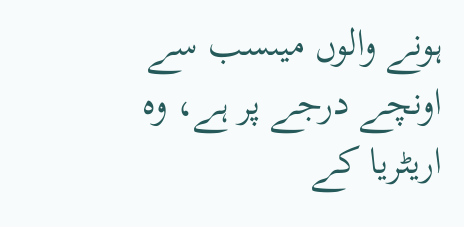ہونے والوں میںسب سے اونچے درجے پر ہے، وہ اریٹریا کے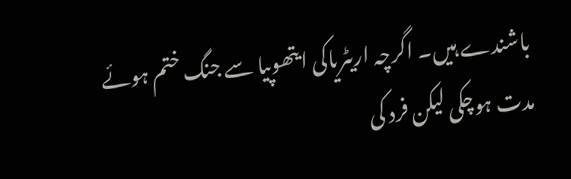باشندے ہیں۔ اگرچہ اریٹریاکی ایتھوپیا سے جنگ ختم ہوئے مدت ہوچکی لیکن فرد کی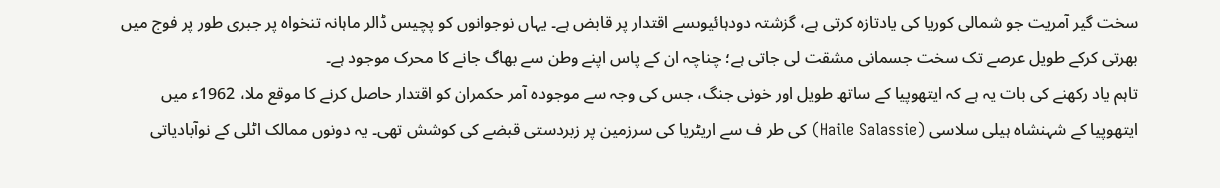سخت گیر آمریت جو شمالی کوریا کی یادتازہ کرتی ہے، گزشتہ دودہائیوںسے اقتدار پر قابض ہے۔ یہاں نوجوانوں کو پچیس ڈالر ماہانہ تنخواہ پر جبری طور پر فوج میں بھرتی کرکے طویل عرصے تک سخت جسمانی مشقت لی جاتی ہے؛ چناچہ ان کے پاس اپنے وطن سے بھاگ جانے کا محرک موجود ہے۔
تاہم یاد رکھنے کی بات یہ ہے کہ ایتھوپیا کے ساتھ طویل اور خونی جنگ، جس کی وجہ سے موجودہ آمر حکمران کو اقتدار حاصل کرنے کا موقع ملا، 1962ء میں ایتھوپیا کے شہنشاہ ہیلی سلاسی (Haile Salassie) کی طر ف سے اریٹریا کی سرزمین پر زبردستی قبضے کی کوشش تھی۔ یہ دونوں ممالک اٹلی کے نوآبادیاتی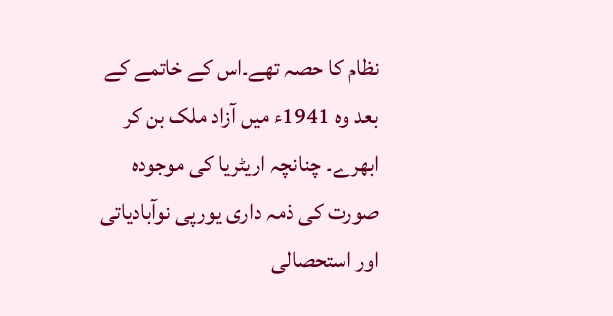نظام کا حصہ تھے۔اس کے خاتمے کے بعد وہ 1941ء میں آزاد ملک بن کر ابھرے۔ چنانچہ اریٹریا کی موجودہ صورت کی ذمہ داری یورپی نوآبادیاتی اور استحصالی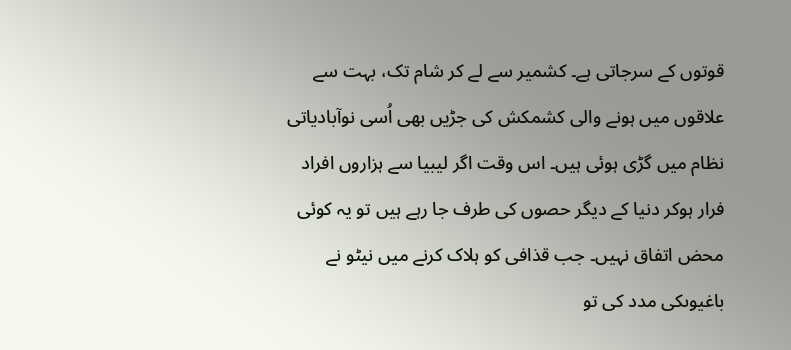قوتوں کے سرجاتی ہے۔ کشمیر سے لے کر شام تک، بہت سے علاقوں میں ہونے والی کشمکش کی جڑیں بھی اُسی نوآبادیاتی نظام میں گڑی ہوئی ہیں۔ اس وقت اگر لیبیا سے ہزاروں افراد فرار ہوکر دنیا کے دیگر حصوں کی طرف جا رہے ہیں تو یہ کوئی محض اتفاق نہیں۔ جب قذافی کو ہلاک کرنے میں نیٹو نے باغیوںکی مدد کی تو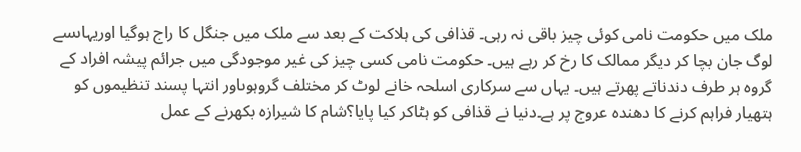ملک میں حکومت نامی کوئی چیز باقی نہ رہی۔ قذافی کی ہلاکت کے بعد سے ملک میں جنگل کا راج ہوگیا اوریہاںسے لوگ جان بچا کر دیگر ممالک کا رخ کر رہے ہیں۔ حکومت نامی کسی چیز کی غیر موجودگی میں جرائم پیشہ افراد کے گروہ ہر طرف دندناتے پھرتے ہیں۔ یہاں سے سرکاری اسلحہ خانے لوٹ کر مختلف گروہوںاور انتہا پسند تنظیموں کو ہتھیار فراہم کرنے کا دھندہ عروج پر ہے۔دنیا نے قذافی کو ہٹاکر کیا پایا؟شام کا شیرازہ بکھرنے کے عمل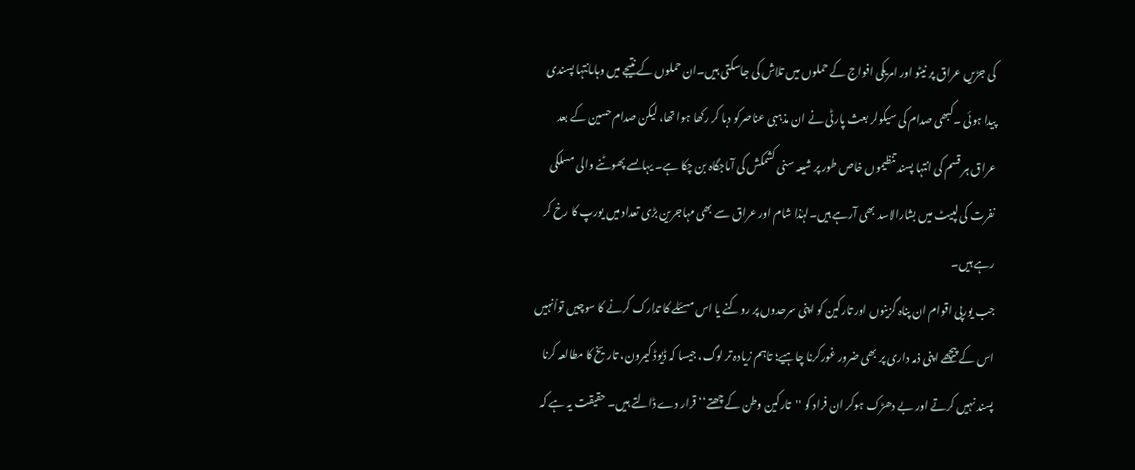کی جڑیں عراق پر نیٹو اور امریکی افواج کے حملوں میں تلاش کی جاسکتی ہیں۔ان حملوں کے نتیجے میں وہاںانتہا پسندی پیدا ہوئی ۔کبھی صدام کی سیکولر بعث پارٹی نے ان مذہبی عناصرکو دبا کر رکھا ہوا تھا، لیکن صدام حسین کے بعد عراق ہر قسم کی انتہا پسند تنظیموں خاص طور پر شیعہ سنی کشمکش کی آماجگاہ بن چکا ہے۔ یہاںسے پھوٹنے والی مسلکی نفرت کی لپیٹ میں بشارالاسد بھی آرہے ہیں۔لہٰذا شام اور عراق سے بھی مہاجرین بڑی تعداد میں یورپ کا رخ کر رہے ہیں۔
جب یورپی اقوام ان پناہ گزینوں اور تارکین کو اپنی سرحدوں پر روکنے یا اس مسئلے کا تدارک کرنے کا سوچیں تواُنہیں اس کے پیچھے اپنی ذمہ داری پر بھی ضرور غورکرنا چاہیے؛ تاہم زیادہ تر لوگ، جیسا کہ ڈیوڈ کیمرون، تاریخ کا مطالعہ کرنا پسند نہیں کرتے اور بے دھڑک ہوکر ان فراد کو ''تارکین وطن کے چھتے‘‘ قرار دے ڈالتے ہیں۔ حقیقت یہ ہے کہ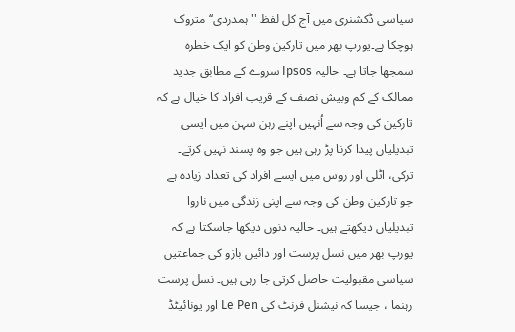سیاسی ڈکشنری میں آج کل لفظ ''ہمدردی‘‘ متروک ہوچکا ہے۔یورپ بھر میں تارکین وطن کو ایک خطرہ سمجھا جاتا ہے۔ حالیہ Ipsos سروے کے مطابق جدید ممالک کے کم وبیش نصف کے قریب افراد کا خیال ہے کہ تارکین کی وجہ سے اُنہیں اپنے رہن سہن میں ایسی تبدیلیاں پیدا کرنا پڑ رہی ہیں جو وہ پسند نہیں کرتے۔ ترکی، اٹلی اور روس میں ایسے افراد کی تعداد زیادہ ہے جو تارکین وطن کی وجہ سے اپنی زندگی میں ناروا تبدیلیاں دیکھتے ہیں۔ حالیہ دنوں دیکھا جاسکتا ہے کہ یورپ بھر میں نسل پرست اور دائیں بازو کی جماعتیں سیاسی مقبولیت حاصل کرتی جا رہی ہیں۔ نسل پرست رہنما ، جیسا کہ نیشنل فرنٹ کی Le Pen اور یونائیٹڈ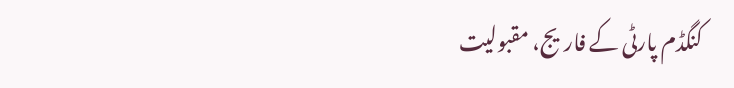کنگڈم پارٹی کے فاریج، مقبولیت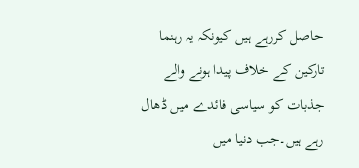حاصل کررہے ہیں کیونکہ یہ رہنما تارکین کے خلاف پیدا ہونے والے جذبات کو سیاسی فائدے میں ڈھال رہے ہیں۔جب دنیا میں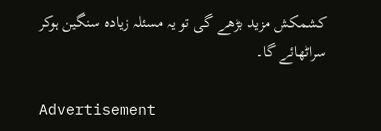کشمکش مزید بڑھے گی تو یہ مسئلہ زیادہ سنگین ہوکر سراٹھائے گا۔

Advertisement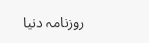روزنامہ دنیا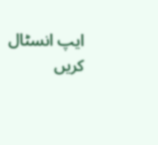ایپ انسٹال کریں